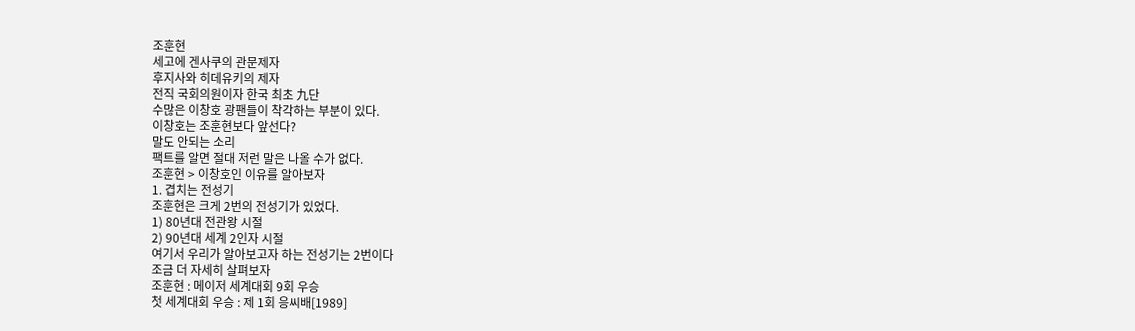조훈현
세고에 겐사쿠의 관문제자
후지사와 히데유키의 제자
전직 국회의원이자 한국 최초 九단
수많은 이창호 광팬들이 착각하는 부분이 있다.
이창호는 조훈현보다 앞선다?
말도 안되는 소리
팩트를 알면 절대 저런 말은 나올 수가 없다.
조훈현 > 이창호인 이유를 알아보자
1. 겹치는 전성기
조훈현은 크게 2번의 전성기가 있었다.
1) 80년대 전관왕 시절
2) 90년대 세계 2인자 시절
여기서 우리가 알아보고자 하는 전성기는 2번이다
조금 더 자세히 살펴보자
조훈현 : 메이저 세계대회 9회 우승
첫 세계대회 우승 : 제 1회 응씨배[1989]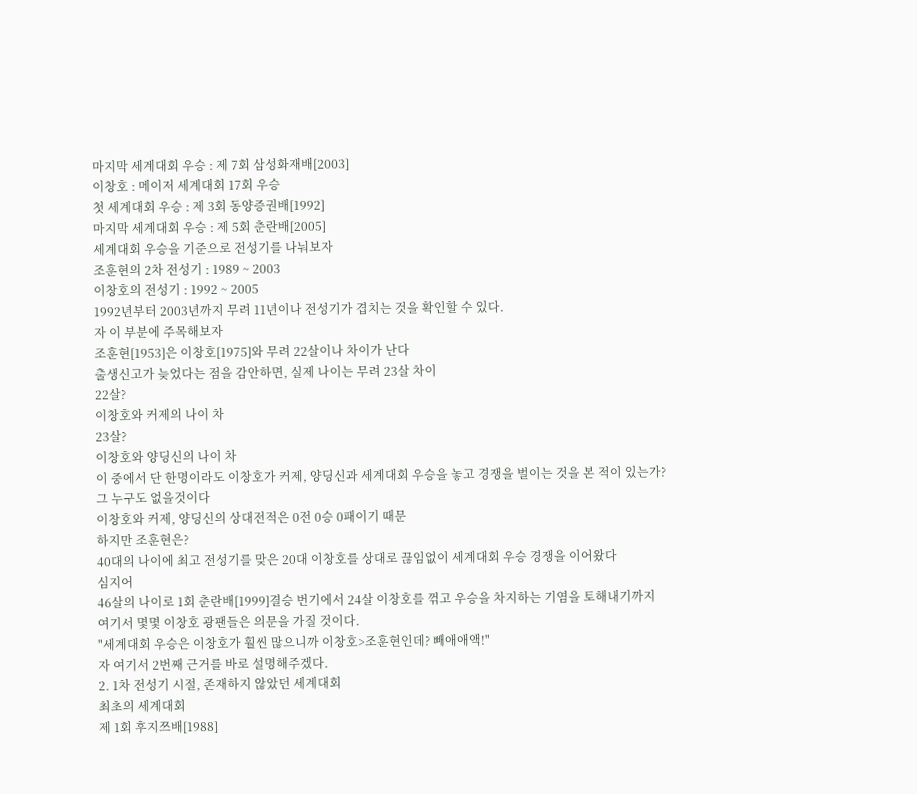마지막 세계대회 우승 : 제 7회 삼성화재배[2003]
이창호 : 메이저 세계대회 17회 우승
첫 세계대회 우승 : 제 3회 동양증권배[1992]
마지막 세계대회 우승 : 제 5회 춘란배[2005]
세계대회 우승을 기준으로 전성기를 나눠보자
조훈현의 2차 전성기 : 1989 ~ 2003
이창호의 전성기 : 1992 ~ 2005
1992년부터 2003년까지 무려 11년이나 전성기가 겹치는 것을 확인할 수 있다.
자 이 부분에 주목해보자
조훈현[1953]은 이창호[1975]와 무려 22살이나 차이가 난다
출생신고가 늦었다는 점을 감안하면, 실제 나이는 무려 23살 차이
22살?
이창호와 커제의 나이 차
23살?
이창호와 양딩신의 나이 차
이 중에서 단 한명이라도 이창호가 커제, 양딩신과 세계대회 우승을 놓고 경쟁을 벌이는 것을 본 적이 있는가?
그 누구도 없을것이다
이창호와 커제, 양딩신의 상대전적은 0전 0승 0패이기 때문
하지만 조훈현은?
40대의 나이에 최고 전성기를 맞은 20대 이창호를 상대로 끊임없이 세계대회 우승 경쟁을 이어왔다
심지어
46살의 나이로 1회 춘란배[1999]결승 번기에서 24살 이창호를 꺾고 우승을 차지하는 기염을 토해내기까지
여기서 몇몇 이창호 광팬들은 의문을 가질 것이다.
"세계대회 우승은 이창호가 훨씬 많으니까 이창호>조훈현인데? 빼애애액!"
자 여기서 2번째 근거를 바로 설명해주겠다.
2. 1차 전성기 시절, 존재하지 않았던 세계대회
최초의 세계대회
제 1회 후지쯔배[1988]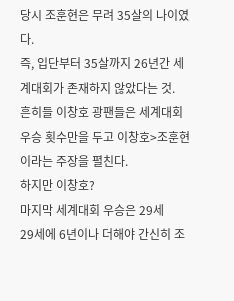당시 조훈현은 무려 35살의 나이였다.
즉, 입단부터 35살까지 26년간 세계대회가 존재하지 않았다는 것.
흔히들 이창호 광팬들은 세계대회 우승 횟수만을 두고 이창호>조훈현이라는 주장을 펼친다.
하지만 이창호?
마지막 세계대회 우승은 29세
29세에 6년이나 더해야 간신히 조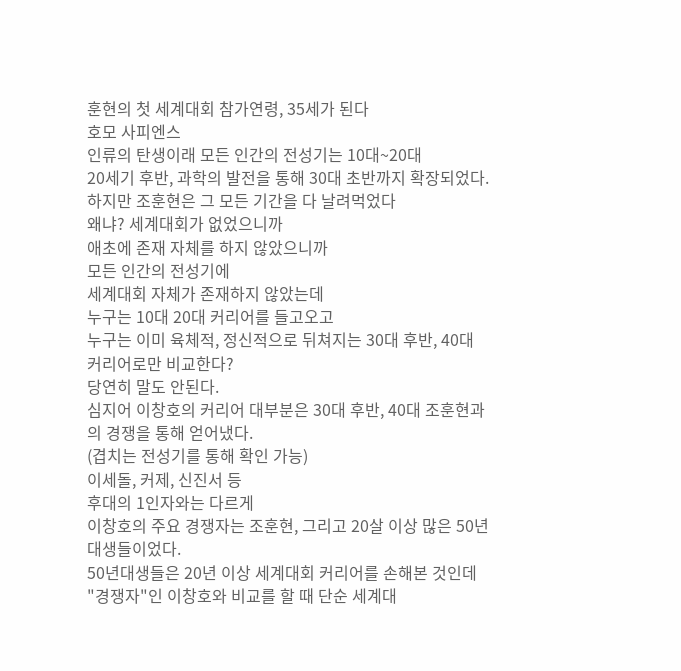훈현의 첫 세계대회 참가연령, 35세가 된다
호모 사피엔스
인류의 탄생이래 모든 인간의 전성기는 10대~20대
20세기 후반, 과학의 발전을 통해 30대 초반까지 확장되었다.
하지만 조훈현은 그 모든 기간을 다 날려먹었다
왜냐? 세계대회가 없었으니까
애초에 존재 자체를 하지 않았으니까
모든 인간의 전성기에
세계대회 자체가 존재하지 않았는데
누구는 10대 20대 커리어를 들고오고
누구는 이미 육체적, 정신적으로 뒤쳐지는 30대 후반, 40대 커리어로만 비교한다?
당연히 말도 안된다.
심지어 이창호의 커리어 대부분은 30대 후반, 40대 조훈현과의 경쟁을 통해 얻어냈다.
(겹치는 전성기를 통해 확인 가능)
이세돌, 커제, 신진서 등
후대의 1인자와는 다르게
이창호의 주요 경쟁자는 조훈현, 그리고 20살 이상 많은 50년대생들이었다.
50년대생들은 20년 이상 세계대회 커리어를 손해본 것인데
"경쟁자"인 이창호와 비교를 할 때 단순 세계대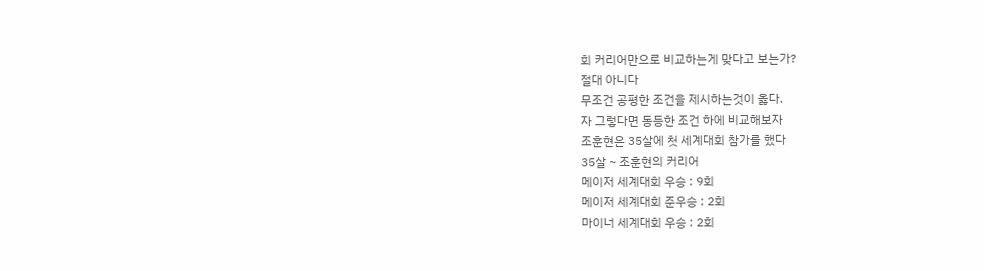회 커리어만으로 비교하는게 맞다고 보는가?
절대 아니다
무조건 공평한 조건을 제시하는것이 옳다.
자 그렇다면 동등한 조건 하에 비교해보자
조훈현은 35살에 첫 세계대회 참가를 했다
35살 ~ 조훈현의 커리어
메이저 세계대회 우승 : 9회
메이저 세계대회 준우승 : 2회
마이너 세계대회 우승 : 2회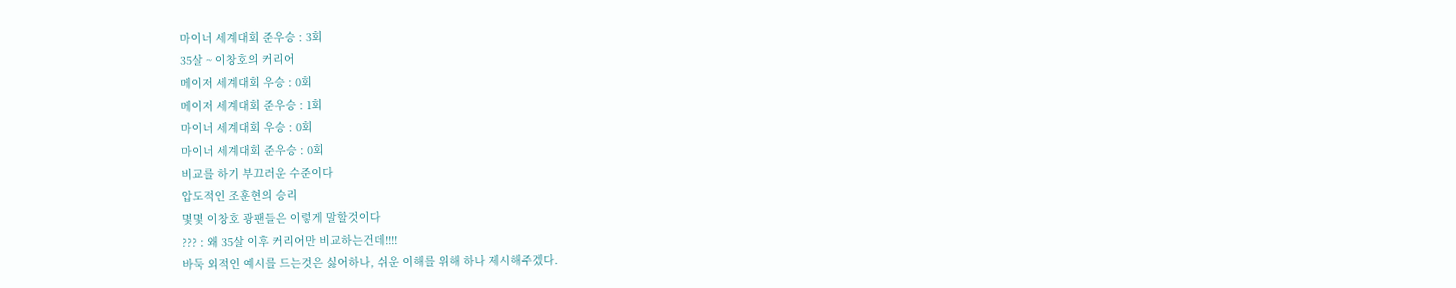마이너 세계대회 준우승 : 3회
35살 ~ 이창호의 커리어
메이저 세계대회 우승 : 0회
메이저 세계대회 준우승 : 1회
마이너 세계대회 우승 : 0회
마이너 세계대회 준우승 : 0회
비교를 하기 부끄러운 수준이다
압도적인 조훈현의 승리
몇몇 이창호 광팬들은 이렇게 말할것이다
??? : 왜 35살 이후 커리어만 비교하는건데!!!!
바둑 외적인 예시를 드는것은 싫어하나, 쉬운 이해를 위해 하나 제시해주겠다.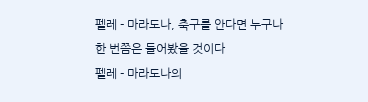펠레 - 마라도나, 축구를 안다면 누구나 한 번쯤은 들어봤을 것이다
펠레 - 마라도나의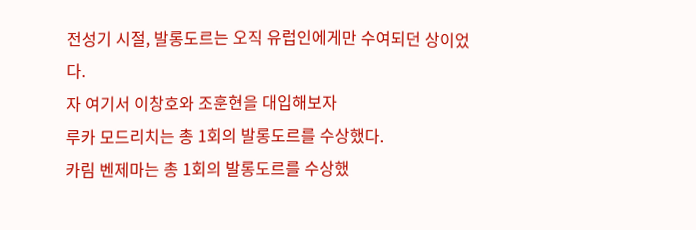전성기 시절, 발롱도르는 오직 유럽인에게만 수여되던 상이었다.
자 여기서 이창호와 조훈현을 대입해보자
루카 모드리치는 총 1회의 발롱도르를 수상했다.
카림 벤제마는 총 1회의 발롱도르를 수상했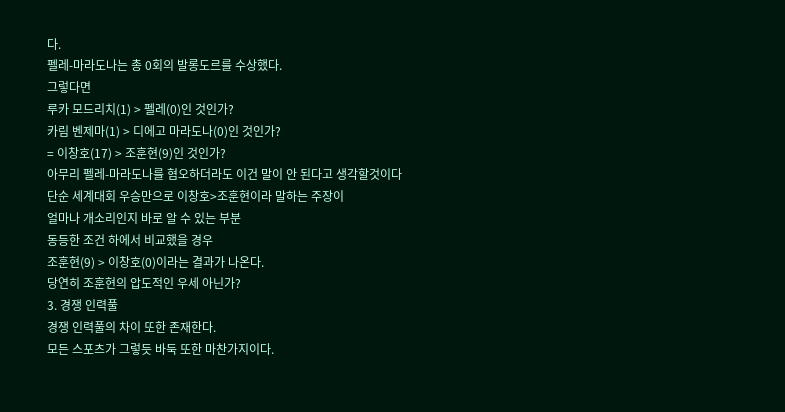다.
펠레-마라도나는 총 0회의 발롱도르를 수상했다.
그렇다면
루카 모드리치(1) > 펠레(0)인 것인가?
카림 벤제마(1) > 디에고 마라도나(0)인 것인가?
= 이창호(17) > 조훈현(9)인 것인가?
아무리 펠레-마라도나를 혐오하더라도 이건 말이 안 된다고 생각할것이다
단순 세계대회 우승만으로 이창호>조훈현이라 말하는 주장이
얼마나 개소리인지 바로 알 수 있는 부분
동등한 조건 하에서 비교했을 경우
조훈현(9) > 이창호(0)이라는 결과가 나온다.
당연히 조훈현의 압도적인 우세 아닌가?
3. 경쟁 인력풀
경쟁 인력풀의 차이 또한 존재한다.
모든 스포츠가 그렇듯 바둑 또한 마찬가지이다.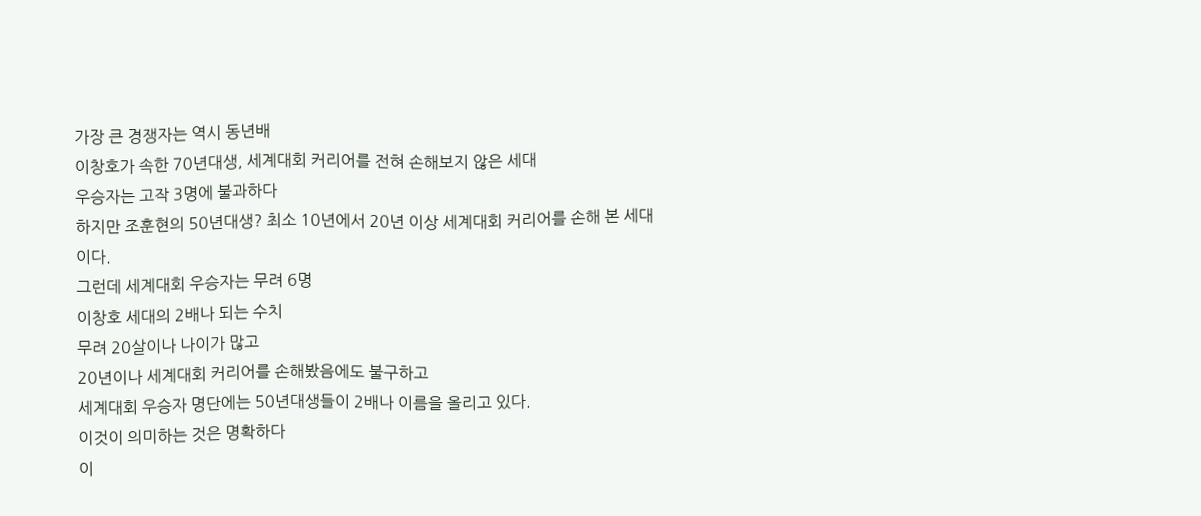가장 큰 경쟁자는 역시 동년배
이창호가 속한 70년대생, 세계대회 커리어를 전혀 손해보지 않은 세대
우승자는 고작 3명에 불과하다
하지만 조훈현의 50년대생? 최소 10년에서 20년 이상 세계대회 커리어를 손해 본 세대이다.
그런데 세계대회 우승자는 무려 6명
이창호 세대의 2배나 되는 수치
무려 20살이나 나이가 많고
20년이나 세계대회 커리어를 손해봤음에도 불구하고
세계대회 우승자 명단에는 50년대생들이 2배나 이름을 올리고 있다.
이것이 의미하는 것은 명확하다
이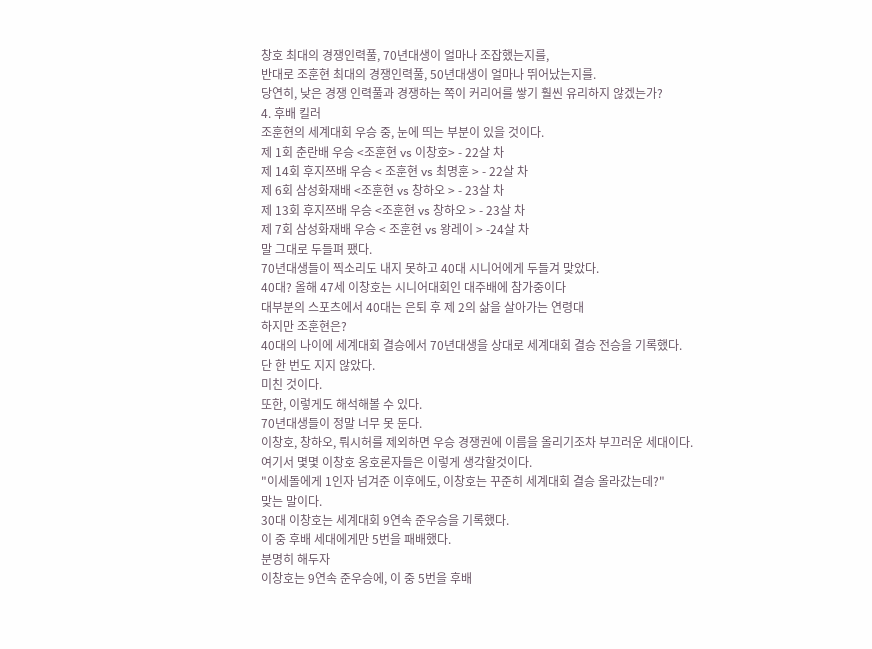창호 최대의 경쟁인력풀, 70년대생이 얼마나 조잡했는지를,
반대로 조훈현 최대의 경쟁인력풀, 50년대생이 얼마나 뛰어났는지를.
당연히, 낮은 경쟁 인력풀과 경쟁하는 쪽이 커리어를 쌓기 훨씬 유리하지 않겠는가?
4. 후배 킬러
조훈현의 세계대회 우승 중, 눈에 띄는 부분이 있을 것이다.
제 1회 춘란배 우승 <조훈현 vs 이창호> - 22살 차
제 14회 후지쯔배 우승 < 조훈현 vs 최명훈 > - 22살 차
제 6회 삼성화재배 <조훈현 vs 창하오 > - 23살 차
제 13회 후지쯔배 우승 <조훈현 vs 창하오 > - 23살 차
제 7회 삼성화재배 우승 < 조훈현 vs 왕레이 > -24살 차
말 그대로 두들펴 팼다.
70년대생들이 찍소리도 내지 못하고 40대 시니어에게 두들겨 맞았다.
40대? 올해 47세 이창호는 시니어대회인 대주배에 참가중이다
대부분의 스포츠에서 40대는 은퇴 후 제 2의 삶을 살아가는 연령대
하지만 조훈현은?
40대의 나이에 세계대회 결승에서 70년대생을 상대로 세계대회 결승 전승을 기록했다.
단 한 번도 지지 않았다.
미친 것이다.
또한, 이렇게도 해석해볼 수 있다.
70년대생들이 정말 너무 못 둔다.
이창호, 창하오, 뤄시허를 제외하면 우승 경쟁권에 이름을 올리기조차 부끄러운 세대이다.
여기서 몇몇 이창호 옹호론자들은 이렇게 생각할것이다.
"이세돌에게 1인자 넘겨준 이후에도, 이창호는 꾸준히 세계대회 결승 올라갔는데?"
맞는 말이다.
30대 이창호는 세계대회 9연속 준우승을 기록했다.
이 중 후배 세대에게만 5번을 패배했다.
분명히 해두자
이창호는 9연속 준우승에, 이 중 5번을 후배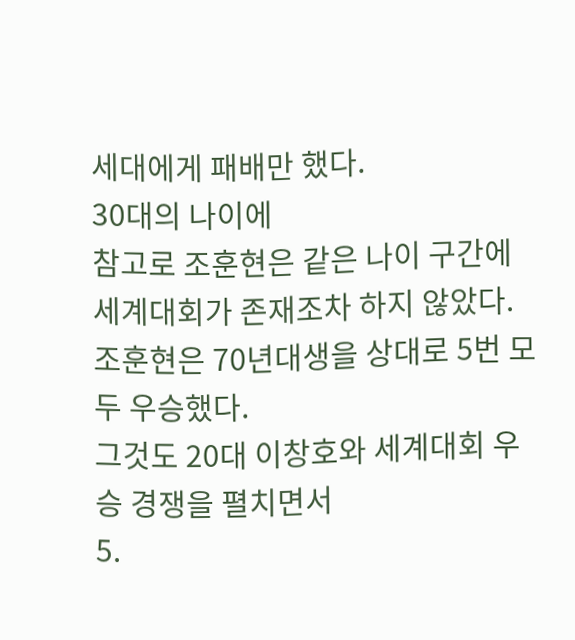세대에게 패배만 했다.
30대의 나이에
참고로 조훈현은 같은 나이 구간에 세계대회가 존재조차 하지 않았다.
조훈현은 70년대생을 상대로 5번 모두 우승했다.
그것도 20대 이창호와 세계대회 우승 경쟁을 펼치면서
5.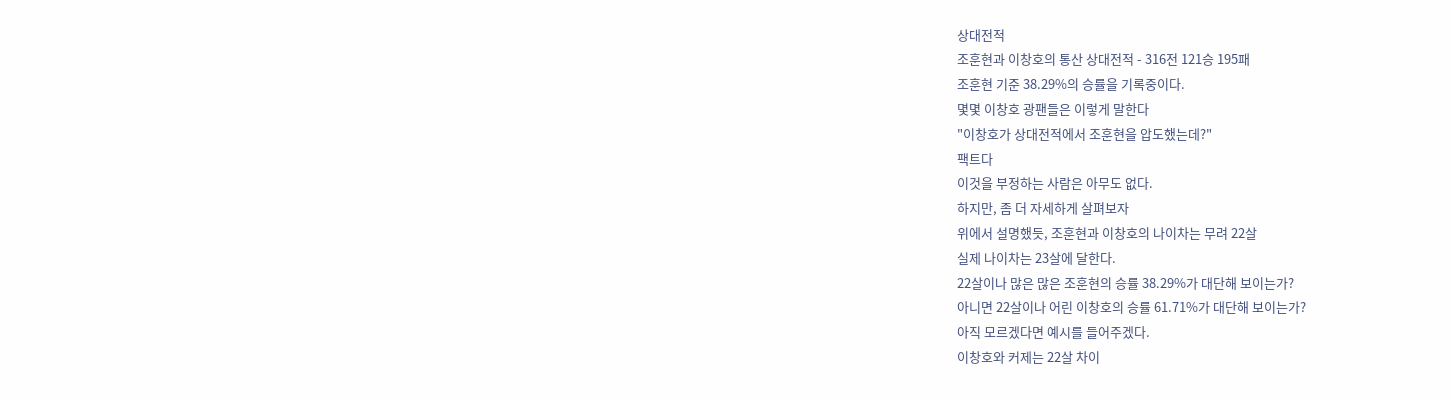상대전적
조훈현과 이창호의 통산 상대전적 - 316전 121승 195패
조훈현 기준 38.29%의 승률을 기록중이다.
몇몇 이창호 광팬들은 이렇게 말한다
"이창호가 상대전적에서 조훈현을 압도했는데?"
팩트다
이것을 부정하는 사람은 아무도 없다.
하지만, 좀 더 자세하게 살펴보자
위에서 설명했듯, 조훈현과 이창호의 나이차는 무려 22살
실제 나이차는 23살에 달한다.
22살이나 많은 많은 조훈현의 승률 38.29%가 대단해 보이는가?
아니면 22살이나 어린 이창호의 승률 61.71%가 대단해 보이는가?
아직 모르겠다면 예시를 들어주겠다.
이창호와 커제는 22살 차이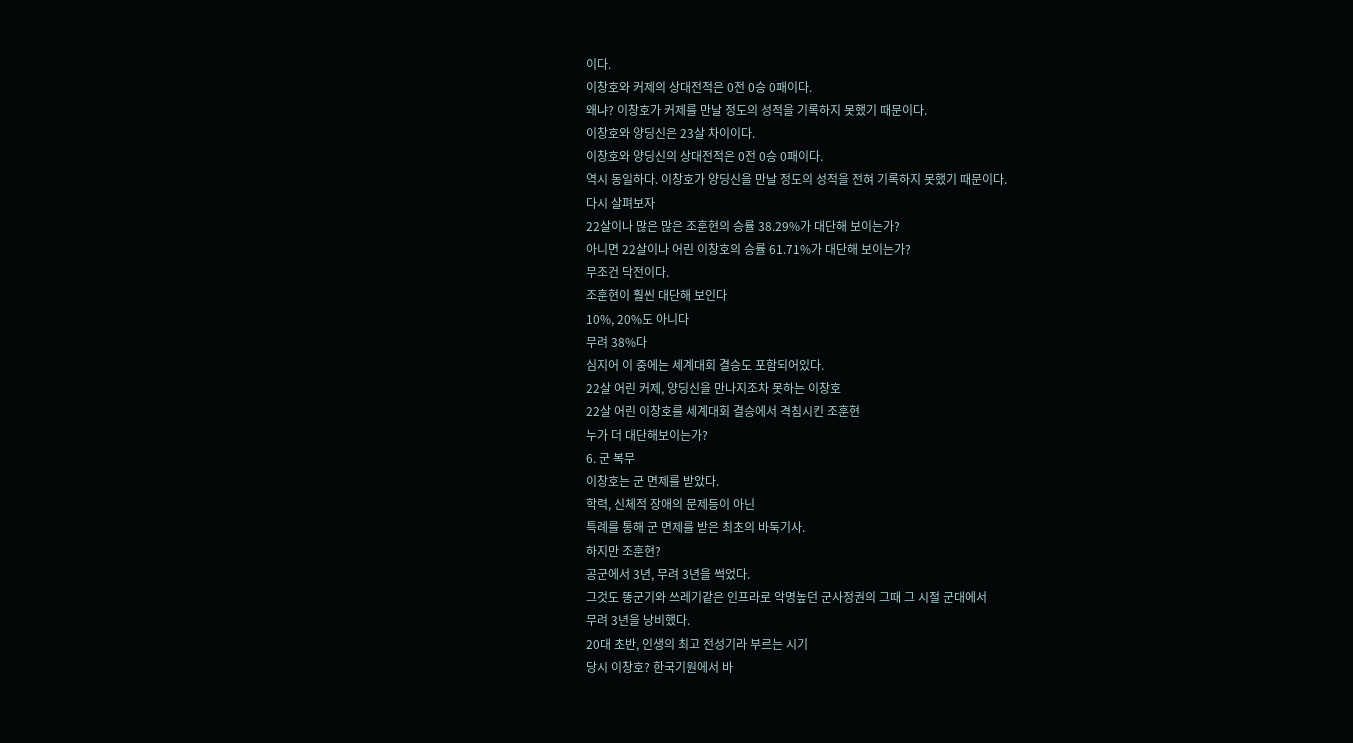이다.
이창호와 커제의 상대전적은 0전 0승 0패이다.
왜냐? 이창호가 커제를 만날 정도의 성적을 기록하지 못했기 때문이다.
이창호와 양딩신은 23살 차이이다.
이창호와 양딩신의 상대전적은 0전 0승 0패이다.
역시 동일하다. 이창호가 양딩신을 만날 정도의 성적을 전혀 기록하지 못했기 때문이다.
다시 살펴보자
22살이나 많은 많은 조훈현의 승률 38.29%가 대단해 보이는가?
아니면 22살이나 어린 이창호의 승률 61.71%가 대단해 보이는가?
무조건 닥전이다.
조훈현이 훨씬 대단해 보인다
10%, 20%도 아니다
무려 38%다
심지어 이 중에는 세계대회 결승도 포함되어있다.
22살 어린 커제, 양딩신을 만나지조차 못하는 이창호
22살 어린 이창호를 세계대회 결승에서 격침시킨 조훈현
누가 더 대단해보이는가?
6. 군 복무
이창호는 군 면제를 받았다.
학력, 신체적 장애의 문제등이 아닌
특례를 통해 군 면제를 받은 최초의 바둑기사.
하지만 조훈현?
공군에서 3년, 무려 3년을 썩었다.
그것도 똥군기와 쓰레기같은 인프라로 악명높던 군사정권의 그때 그 시절 군대에서
무려 3년을 낭비했다.
20대 초반, 인생의 최고 전성기라 부르는 시기
당시 이창호? 한국기원에서 바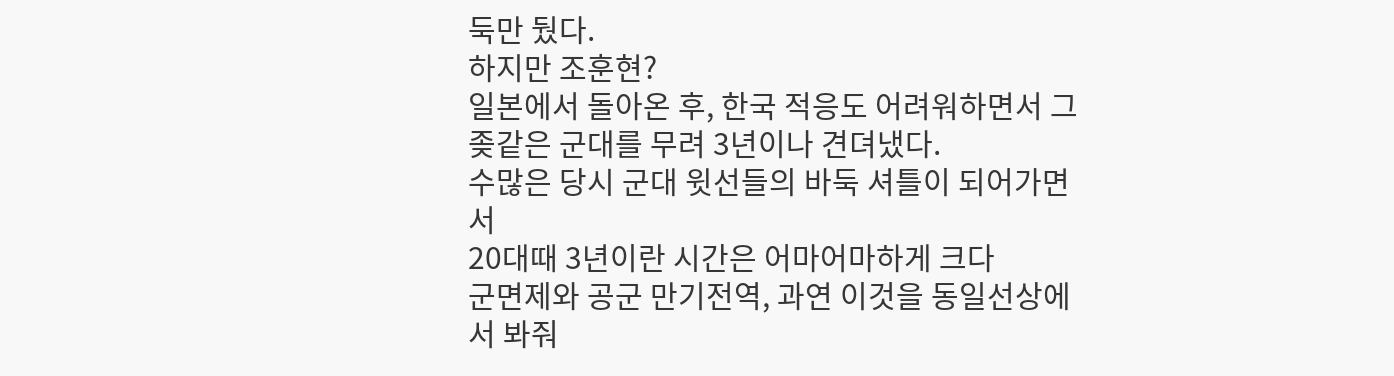둑만 뒀다.
하지만 조훈현?
일본에서 돌아온 후, 한국 적응도 어려워하면서 그 좆같은 군대를 무려 3년이나 견뎌냈다.
수많은 당시 군대 윗선들의 바둑 셔틀이 되어가면서
20대때 3년이란 시간은 어마어마하게 크다
군면제와 공군 만기전역, 과연 이것을 동일선상에서 봐줘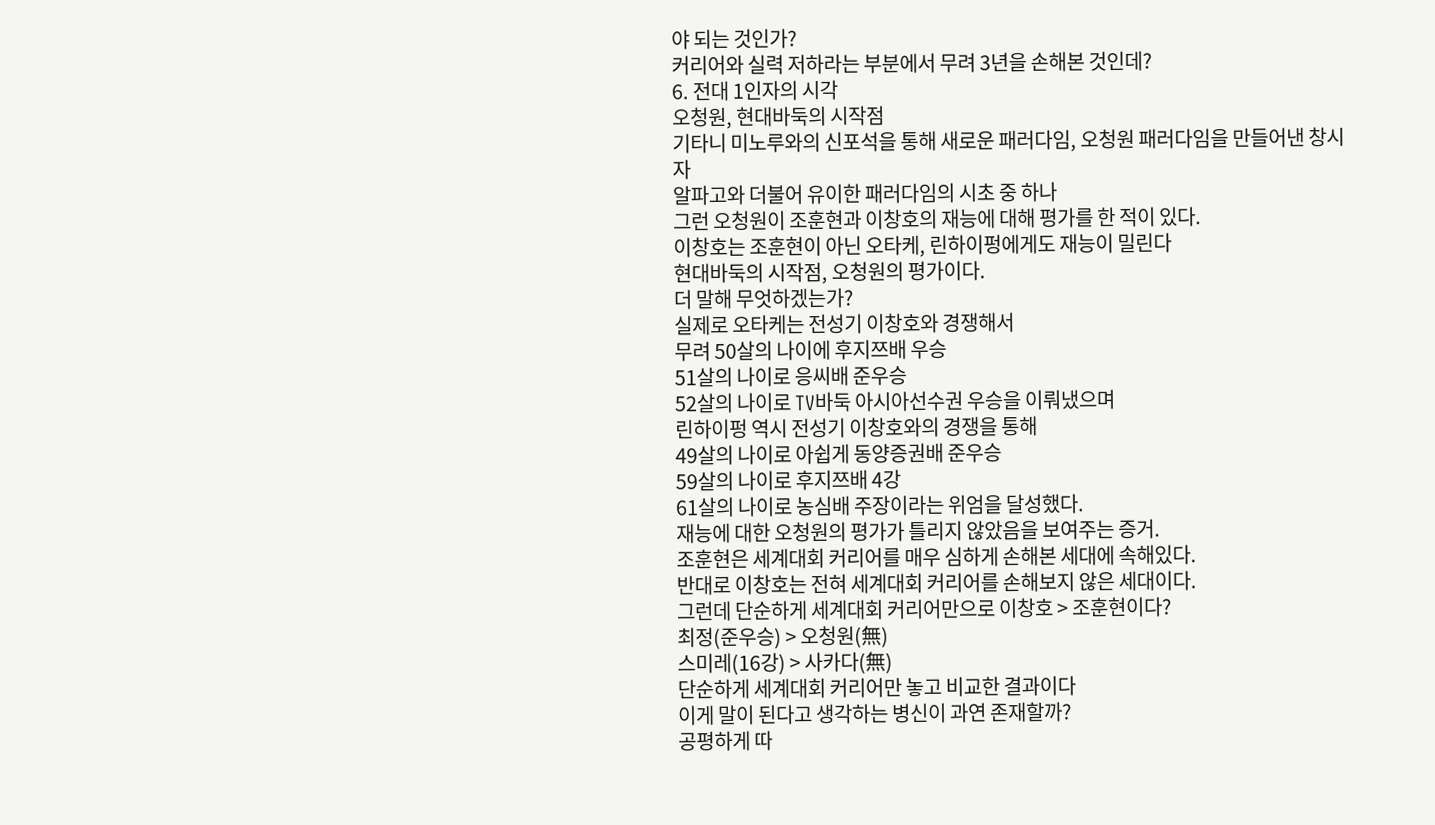야 되는 것인가?
커리어와 실력 저하라는 부분에서 무려 3년을 손해본 것인데?
6. 전대 1인자의 시각
오청원, 현대바둑의 시작점
기타니 미노루와의 신포석을 통해 새로운 패러다임, 오청원 패러다임을 만들어낸 창시자
알파고와 더불어 유이한 패러다임의 시초 중 하나
그런 오청원이 조훈현과 이창호의 재능에 대해 평가를 한 적이 있다.
이창호는 조훈현이 아닌 오타케, 린하이펑에게도 재능이 밀린다
현대바둑의 시작점, 오청원의 평가이다.
더 말해 무엇하겠는가?
실제로 오타케는 전성기 이창호와 경쟁해서
무려 50살의 나이에 후지쯔배 우승
51살의 나이로 응씨배 준우승
52살의 나이로 TV바둑 아시아선수권 우승을 이뤄냈으며
린하이펑 역시 전성기 이창호와의 경쟁을 통해
49살의 나이로 아쉽게 동양증권배 준우승
59살의 나이로 후지쯔배 4강
61살의 나이로 농심배 주장이라는 위엄을 달성했다.
재능에 대한 오청원의 평가가 틀리지 않았음을 보여주는 증거.
조훈현은 세계대회 커리어를 매우 심하게 손해본 세대에 속해있다.
반대로 이창호는 전혀 세계대회 커리어를 손해보지 않은 세대이다.
그런데 단순하게 세계대회 커리어만으로 이창호 > 조훈현이다?
최정(준우승) > 오청원(無)
스미레(16강) > 사카다(無)
단순하게 세계대회 커리어만 놓고 비교한 결과이다
이게 말이 된다고 생각하는 병신이 과연 존재할까?
공평하게 따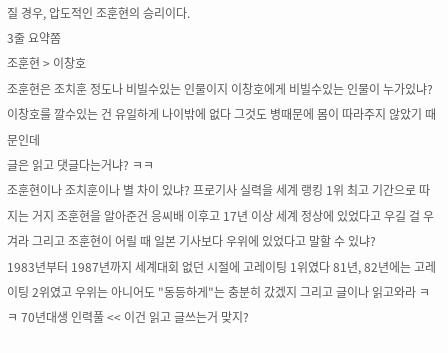질 경우, 압도적인 조훈현의 승리이다.
3줄 요약쫌
조훈현 > 이창호
조훈현은 조치훈 정도나 비빌수있는 인물이지 이창호에게 비빌수있는 인물이 누가있냐? 이창호를 깔수있는 건 유일하게 나이밖에 없다 그것도 병때문에 몸이 따라주지 않았기 때문인데
글은 읽고 댓글다는거냐? ㅋㅋ
조훈현이나 조치훈이나 별 차이 있냐? 프로기사 실력을 세계 랭킹 1위 최고 기간으로 따지는 거지 조훈현을 알아준건 응씨배 이후고 17년 이상 세계 정상에 있었다고 우길 걸 우겨라 그리고 조훈현이 어릴 때 일본 기사보다 우위에 있었다고 말할 수 있냐?
1983년부터 1987년까지 세계대회 없던 시절에 고레이팅 1위였다 81년, 82년에는 고레이팅 2위였고 우위는 아니어도 "동등하게"는 충분히 갔겠지 그리고 글이나 읽고와라 ㅋㅋ 70년대생 인력풀 << 이건 읽고 글쓰는거 맞지?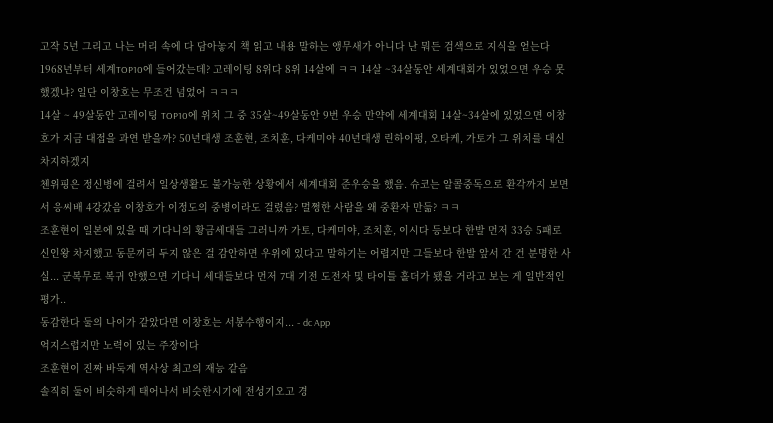고작 5년 그리고 나는 머리 속에 다 담아놓지 책 읽고 내용 말하는 앵무새가 아니다 난 뭐든 검색으로 지식을 얻는다
1968년부터 세계TOP10에 들어갔는데? 고레이팅 8위다 8위 14살에 ㅋㅋ 14살 ~34살동안 세계대회가 있었으면 우승 못했겠냐? 일단 이창호는 무조건 넘었어 ㅋㅋㅋ
14살 ~ 49살동안 고레이팅 TOP10에 위치 그 중 35살~49살동안 9번 우승 만약에 세계대회 14살~34살에 있었으면 이창호가 지금 대접을 과연 받을까? 50년대생 조훈현, 조치훈, 다케미야 40년대생 린하이펑, 오타케, 가토가 그 위치를 대신 차지하겠지
첸위핑은 정신병에 걸려서 일상생활도 불가능한 상황에서 세계대회 준우승을 했음. 슈코는 알콜중독으로 환각까지 보면서 응씨배 4강갔음 이창호가 이정도의 중병이라도 걸렸음? 멀쩡한 사람을 왜 중환자 만듦? ㅋㅋ
조훈현이 일본에 있을 때 기다니의 황금세대들 그러니까 가토, 다케미야, 조치훈, 이시다 등보다 한발 먼저 33승 5패로 신인왕 차지했고 동문끼리 두지 않은 걸 감안하면 우위에 있다고 말하기는 어렵지만 그들보다 한발 앞서 간 건 분명한 사실... 군복무로 복귀 안했으면 기다니 세대들보다 먼저 7대 기전 도전자 및 타이틀 홀더가 됐을 거라고 보는 게 일반적인 평가..
동감한다 둘의 나이가 같았다면 이창호는 서봉수행이지... - dc App
억지스럽지만 노력이 있는 주장이다
조훈현이 진짜 바둑계 역사상 최고의 재능 같음
솔직히 둘이 비슷하게 태어나서 비슷한시기에 전성기오고 경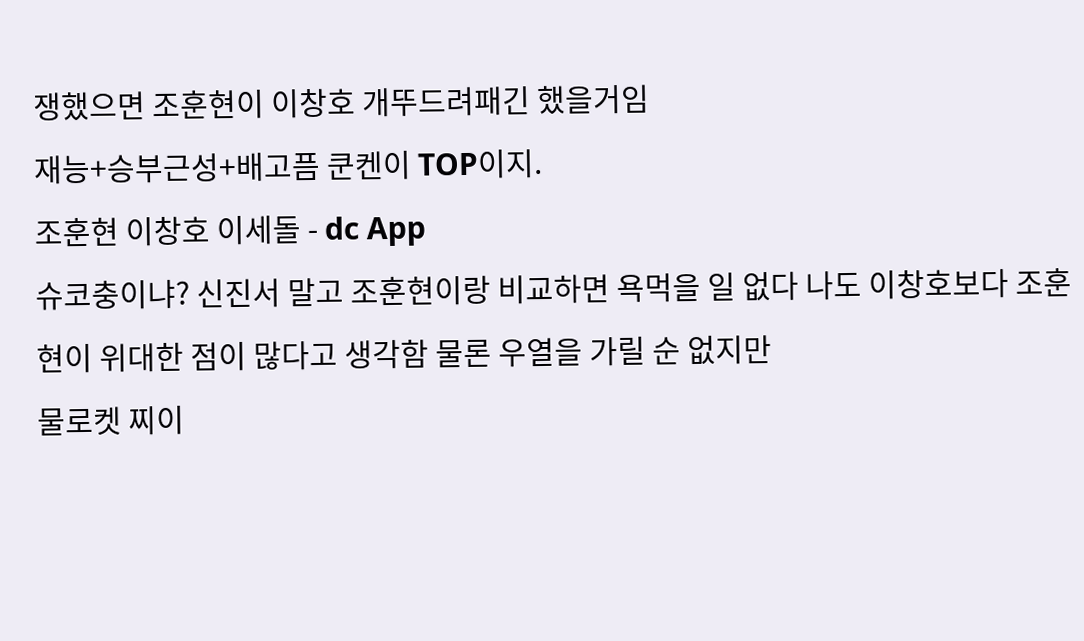쟁했으면 조훈현이 이창호 개뚜드려패긴 했을거임
재능+승부근성+배고픔 쿤켄이 TOP이지.
조훈현 이창호 이세돌 - dc App
슈코충이냐? 신진서 말고 조훈현이랑 비교하면 욕먹을 일 없다 나도 이창호보다 조훈현이 위대한 점이 많다고 생각함 물론 우열을 가릴 순 없지만
물로켓 찌이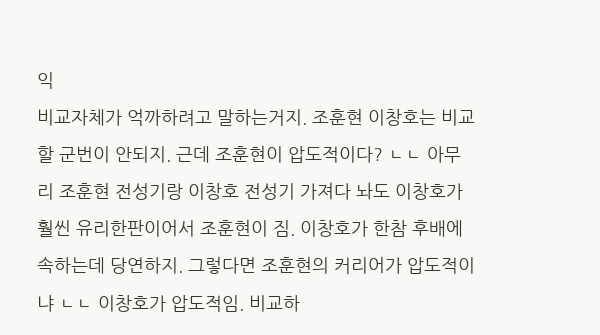익
비교자체가 억까하려고 말하는거지. 조훈현 이창호는 비교할 군번이 안되지. 근데 조훈현이 압도적이다? ㄴㄴ 아무리 조훈현 전성기랑 이창호 전성기 가져다 놔도 이창호가 훨씬 유리한판이어서 조훈현이 짐. 이창호가 한참 후배에 속하는데 당연하지. 그렇다면 조훈현의 커리어가 압도적이냐 ㄴㄴ 이창호가 압도적임. 비교하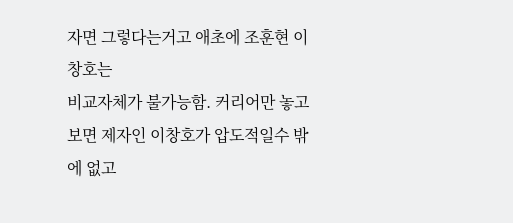자면 그렇다는거고 애초에 조훈현 이창호는
비교자체가 불가능함. 커리어만 놓고보면 제자인 이창호가 압도적일수 밖에 없고